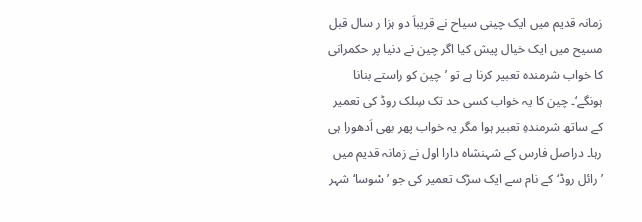زمانہ قدیم میں ایک چینی سیاح نے قریباَ دو ہزا ر سال قبل مسیح میں ایک خیال پیش کیا اگر چین نے دنیا پر حکمرانی کا خواب شرمندہ تعبیر کرنا ہے تو ’چین کو راستے بنانا ہونگے‘۔ چین کا یہ خواب کسی حد تک سِلک روڈ کی تعمیر کے ساتھ شرمندہِ تعبیر ہوا مگر یہ خواب پھر بھی اَدھورا ہی رہا۔ دراصل فارس کے شہنشاہ دارا اول نے زمانہ قدیم میں ’رائل روڈ‘کے نام سے ایک سڑک تعمیر کی جو ’سْوسا‘ شہر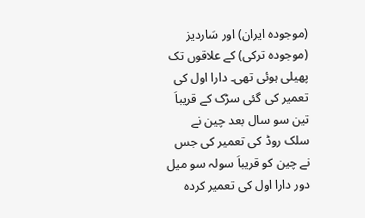(موجودہ ایران) اور سَاردیز (موجودہ ترکی) کے علاقوں تک پھیلی ہوئی تھی۔ دارا اول کی تعمیر کی گئی سڑک کے قریباَ تین سو سال بعد چین نے سلک روڈ کی تعمیر کی جس نے چین کو قریباَ سولہ سو میل دور دارا اول کی تعمیر کردہ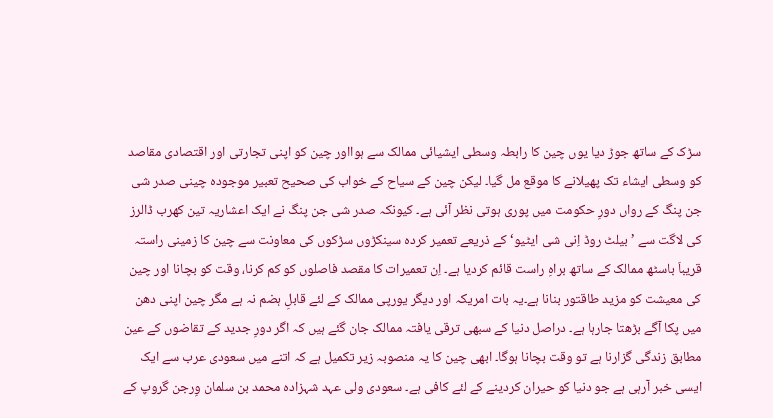سڑک کے ساتھ جوڑ دیا یوں چین کا رابطہ وسطی ایشیائی ممالک سے ہوااور چین کو اپنی تجارتی اور اقتصادی مقاصد کو وسطی ایشاء تک پھیلانے کا موقع مل گیا۔ لیکن چین کے سیاح کے خواب کی صحیح تعبیر موجودہ چینی صدر شی جن پنگ کے رواں دورِ حکومت میں پوری ہوتی نظر آئی ہے۔ کیونکہ صدر شی جن پنگ نے ایک اعشاریہ تین کھرب ڈالرز کی لاگت سے ’بیلٹ روڈ اِنی شی ایٹیو‘ کے ذریعے تعمیر کردہ سینکڑوں سڑکوں کی معاونت سے چین کا زمینی راستہ قریباَ باسٹھ ممالک کے ساتھ براہِ راست قائم کردیا ہے۔ اِن تعمیرات کا مقصد فاصلوں کو کم کرنا، وقت کو بچانا اور چین کی معیشت کو مزید طاقتور بنانا ہے۔یہ بات امریکہ اور دیگر یورپی ممالک کے لئے قابلِ ہضم نہ ہے مگر چین اپنی دھن میں پکا آگے بڑھتا جارہا ہے۔ دراصل دنیا کے سبھی ترقی یافتہ ممالک جان گئے ہیں کہ اگر دورِ جدید کے تقاضوں کے عین مطابق زندگی گزارنا ہے تو وقت بچانا ہوگا۔ ابھی چین کا یہ منصوبہ زیر تکمیل ہے کہ اتنے میں سعودی عرب سے ایک ایسی خبر آرہی ہے جو دنیا کو حیران کردینے کے لئے کافی ہے۔ سعودی ولی عہد شہزادہ محمد بن سلمان وِرجن گروپ کے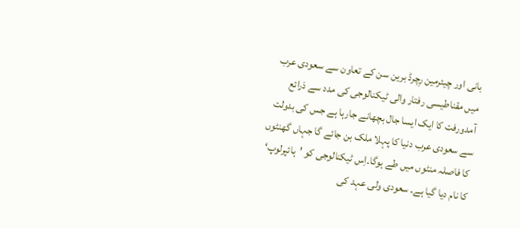بانی اور چیئرمین رِچرڈ برین سن کے تعاون سے سعودی عرب میں مقناطیسی رفتار والی ٹیکنالوجی کی مدد سے ذرائع آمدورفت کا ایک ایسا جال بچھانے جارہا ہے جس کی بدولت سے سعودی عرب دنیا کا پہلا ملک بن جائے گا جہاں گھنٹوں کا فاصلہ منٹوں میں طے ہوگا۔اِس ٹیکنالوجی کو ’ہائپرلوپ‘ کا نام دیا گیا ہے۔ سعودی ولی عہد کی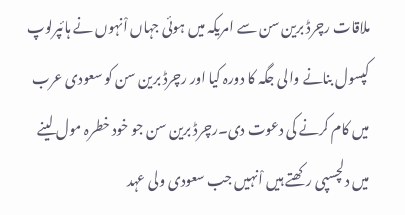ملاقات رچرڈ برین سن سے امریکہ میں ہوئی جہاں اْنہوں نے ہائپرلوپ کپسول بنانے والی جگہ کا دورہ کیا اور رچرڈ برین سن کو سعودی عرب میں کام کرنے کی دعوت دی۔رچرڈ برین سن جو خود خطرہ مول لینے میں دلچسپی رکھتے ہیں اْنہیں جب سعودی ولی عہد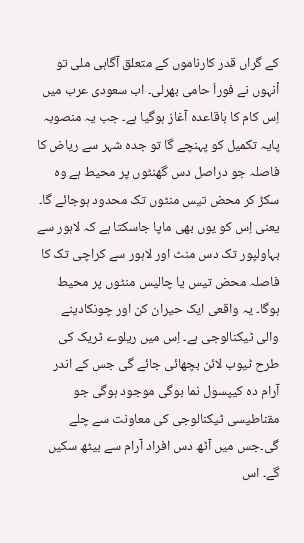کے گراں قدر کارناموں کے متعلق آگاہی ملی تو اْنہوں نے فوراَ حامی بھرلی۔ اب سعودی عرب میں اِس کام کا باقاعدہ آغاز ہوگیا ہے۔ جب یہ منصوبہ پایہ تکمیل کو پہنچے گا تو جدہ شہر سے ریاض کا فاصلہ جو دراصل دس گھنٹوں پر محیط ہے وہ سکڑ کر محض تیس منٹوں تک محدود ہوجائے گا۔ یعنی اِس کو یوں بھی ماپا جاسکتا ہے کہ لاہور سے بہاولپور تک دس منٹ اور لاہور سے کراچی تک کا فاصلہ محض تیس یا چالیس منٹوں پر محیط ہوگا۔ یہ واقعی ایک حیران کن اور چونکادینے والی ٹیکنالوجی ہے۔ اِس میں ریلوے ٹریک کی طرح ٹیوب لائن بچھائی جائے گی جس کے اندر آرام دہ کیپسول نما بوگی موجود ہوگی جو مقناطیسی ٹیکنالوجی کی معاونت سے چلے گی۔جس میں آٹھ دس افراد آرام سے بیٹھ سکیں گے۔ اس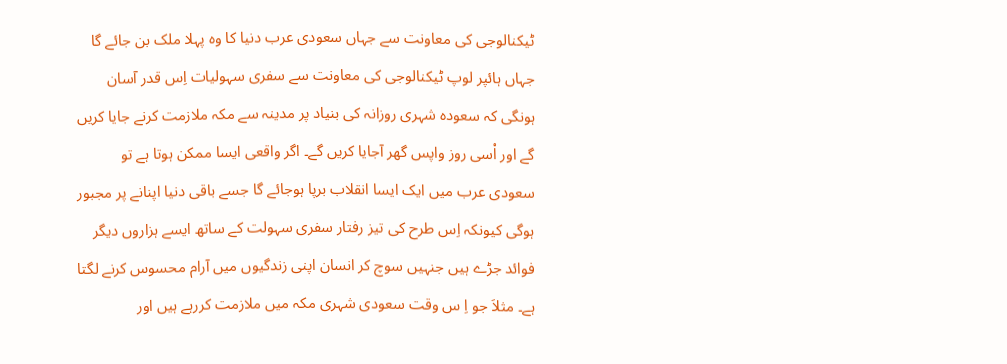ٹیکنالوجی کی معاونت سے جہاں سعودی عرب دنیا کا وہ پہلا ملک بن جائے گا جہاں ہائپر لوپ ٹیکنالوجی کی معاونت سے سفری سہولیات اِس قدر آسان ہونگی کہ سعودہ شہری روزانہ کی بنیاد پر مدینہ سے مکہ ملازمت کرنے جایا کریں گے اور اْسی روز واپس گھر آجایا کریں گے۔ اگر واقعی ایسا ممکن ہوتا ہے تو سعودی عرب میں ایک ایسا انقلاب برپا ہوجائے گا جسے باقی دنیا اپنانے پر مجبور ہوگی کیونکہ اِس طرح کی تیز رفتار سفری سہولت کے ساتھ ایسے ہزاروں دیگر فوائد جڑے ہیں جنہیں سوچ کر انسان اپنی زندگیوں میں آرام محسوس کرنے لگتا ہے۔ مثلاَ جو اِ س وقت سعودی شہری مکہ میں ملازمت کررہے ہیں اور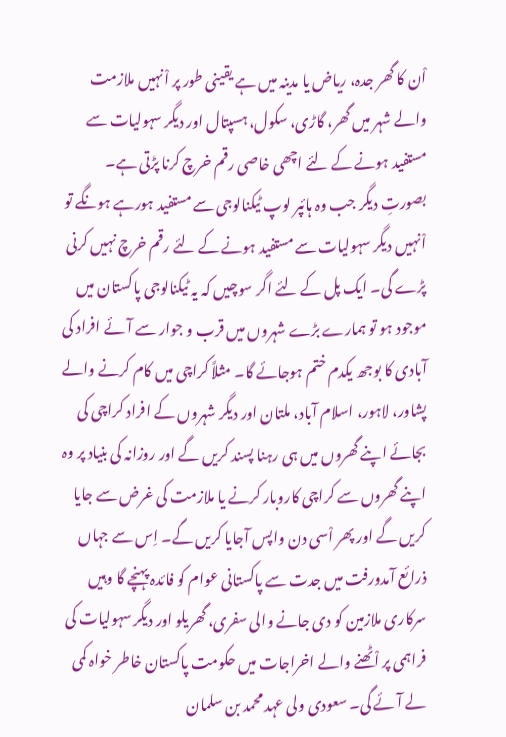اْن کا گھر جدہ، ریاض یا مدینہ میں ہے یقینی طور پر اْنہیں ملازمت والے شہر میں گھر، گاڑی، سکول، ہسپتال اور دیگر سہولیات سے مستفید ہونے کے لئے اچھی خاصی رقم خرچ کرنا پڑتی ہے۔ بصورتِ دیگر جب وہ ہائپر لوپ ٹیکنالوجی سے مستفید ہورہے ہونگے تو اْنہیں دیگر سہولیات سے مستفید ہونے کے لئے رقم خرچ نہیں کرنی پڑے گی۔ ایک پل کے لئے اگر سوچیں کہ یہ ٹیکنالوجی پاکستان میں موجود ہو تو ہمارے بڑے شہروں میں قرب و جوار سے آئے افراد کی آبادی کا بوجھ یکدم ختم ہوجائے گا۔ مثلاً کراچی میں کام کرنے والے پشاور، لاہور، اسلام آباد، ملتان اور دیگر شہروں کے افراد کراچی کی بجائے اپنے گھروں میں ہی رہنا پسند کریں گے اور روزانہ کی بنیاد پر وہ اپنے گھروں سے کراچی کاروبار کرنے یا ملازمت کی غرض سے جایا کریں گے اور پھر اْسی دن واپس آجایا کریں گے۔ اِس سے جہاں ذرائع آمدورفت میں جدت سے پاکستانی عوام کو فائدہ پہنچے گا وہیں سرکاری ملازمین کو دی جانے والی سفری، گھریلو اور دیگر سہولیات کی فراہمی پر اْٹھنے والے اخراجات میں حکومت پاکستان خاطر خواہ کمی لے آئے گی۔ سعودی ولی عہد محمد بن سلمان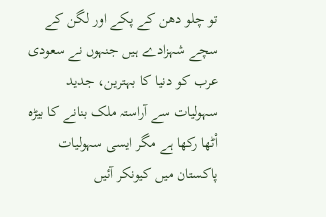تو چلو دھن کے پکے اور لگن کے سچے شہزادے ہیں جنہوں نے سعودی عرب کو دنیا کا بہترین، جدید سہولیات سے آراستہ ملک بنانے کا بیڑہ اْٹھا رکھا ہے مگر ایسی سہولیات پاکستان میں کیونکر آئیں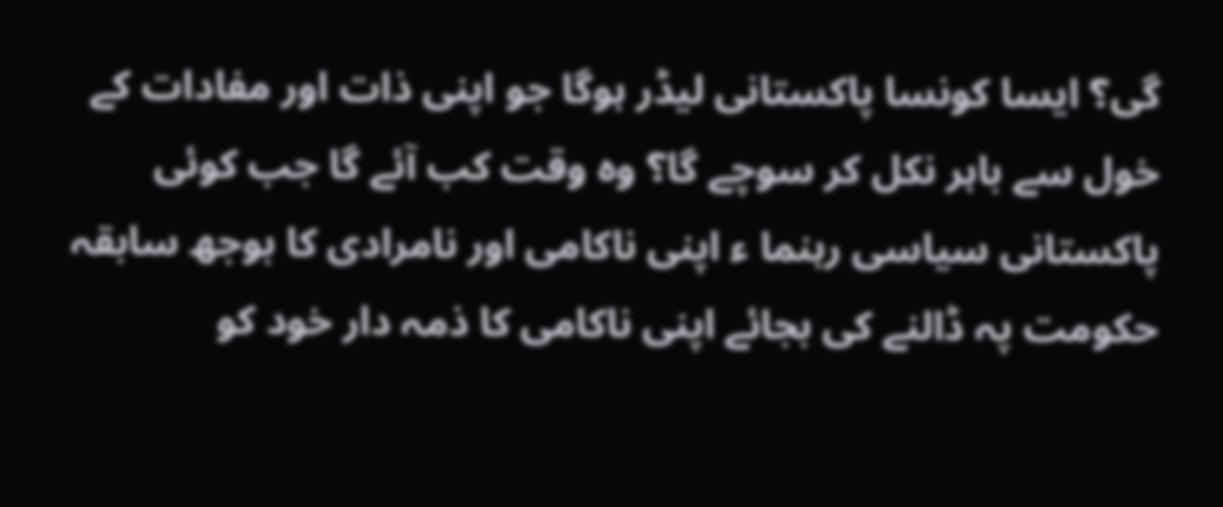گی؟ ایسا کونسا پاکستانی لیڈر ہوگا جو اپنی ذات اور مفادات کے خول سے باہر نکل کر سوچے گا؟ وہ وقت کب آئے گا جب کوئی پاکستانی سیاسی رہنما ء اپنی ناکامی اور نامرادی کا بوجھ سابقہ حکومت پہ ڈالنے کی بجائے اپنی ناکامی کا ذمہ دار خود کو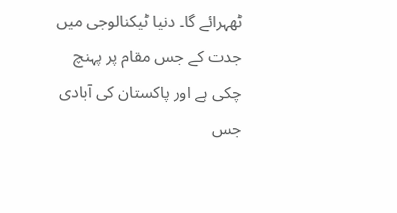ٹھہرائے گا۔ دنیا ٹیکنالوجی میں جدت کے جس مقام پر پہنچ چکی ہے اور پاکستان کی آبادی جس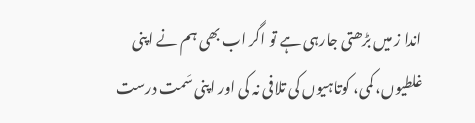اندا ز میں بڑھتی جارہی ہے تو اگر اب بھی ہم نے اپنی غلطیوں، کمی، کوتاہیوں کی تلافی نہ کی اور اپنی سَمت درست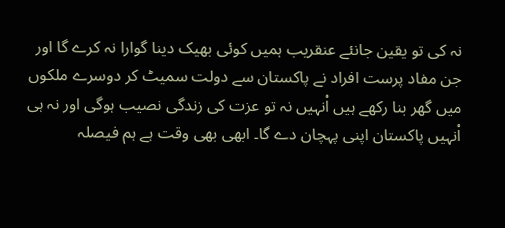نہ کی تو یقین جانئے عنقریب ہمیں کوئی بھیک دینا گوارا نہ کرے گا اور جن مفاد پرست افراد نے پاکستان سے دولت سمیٹ کر دوسرے ملکوں میں گھر بنا رکھے ہیں اْنہیں نہ تو عزت کی زندگی نصیب ہوگی اور نہ ہی اْنہیں پاکستان اپنی پہچان دے گا۔ ابھی بھی وقت ہے ہم فیصلہ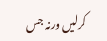کرلیں ورنہ جس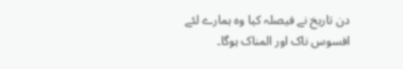دن تاریخ نے فیصلہ کیا وہ ہمارے لئے افسوس ناک اور المناک ہوگا۔